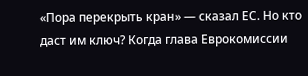«Пора перекрыть кран» — сказал ЕС. Но кто даст им ключ? Когда глава Еврокомиссии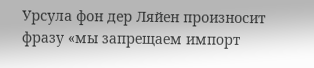Урсула фон дер Ляйен произносит фразу «мы запрещаем импорт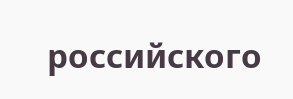российского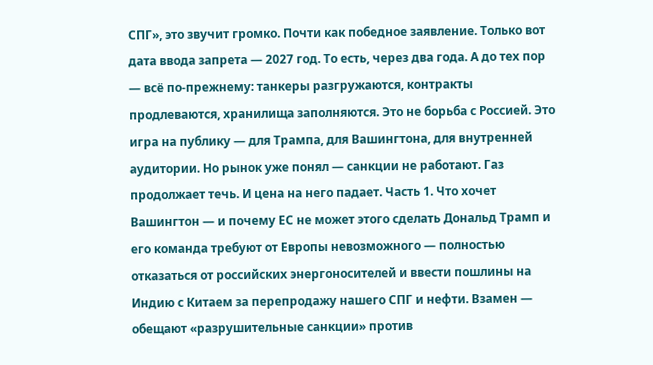СПГ», это звучит громко. Почти как победное заявление. Только вот дата ввода запрета — 2027 год. То есть, через два года. А до тех пор — всё по-прежнему: танкеры разгружаются, контракты продлеваются, хранилища заполняются. Это не борьба с Россией. Это игра на публику — для Трампа, для Вашингтона, для внутренней аудитории. Но рынок уже понял — санкции не работают. Газ продолжает течь. И цена на него падает. Часть 1. Что хочет Вашингтон — и почему ЕС не может этого сделать Дональд Трамп и его команда требуют от Европы невозможного — полностью отказаться от российских энергоносителей и ввести пошлины на Индию с Китаем за перепродажу нашего СПГ и нефти. Взамен — обещают «разрушительные санкции» против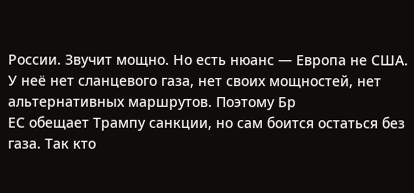России. Звучит мощно. Но есть нюанс — Европа не США. У неё нет сланцевого газа, нет своих мощностей, нет альтернативных маршрутов. Поэтому Бр
ЕС обещает Трампу санкции, но сам боится остаться без газа. Так кто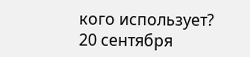кого использует?
20 сентября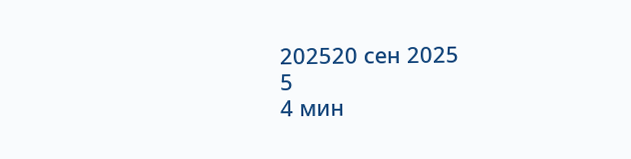202520 сен 2025
5
4 мин